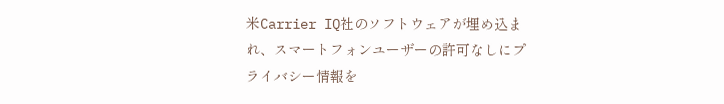米Carrier IQ社のソフトウェアが埋め込まれ、スマートフォンユーザーの許可なしにプライバシー情報を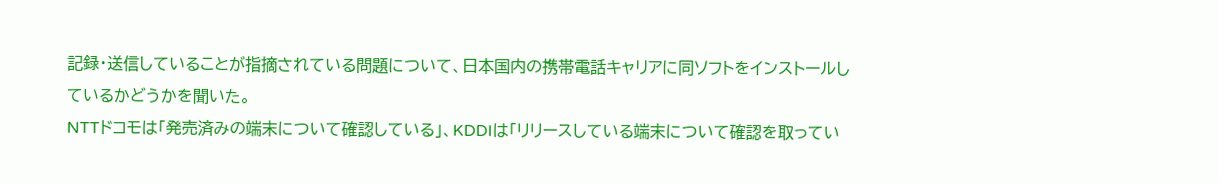記録・送信していることが指摘されている問題について、日本国内の携帯電話キャリアに同ソフトをインストールしているかどうかを聞いた。
NTTドコモは「発売済みの端末について確認している」、KDDIは「リリースしている端末について確認を取ってい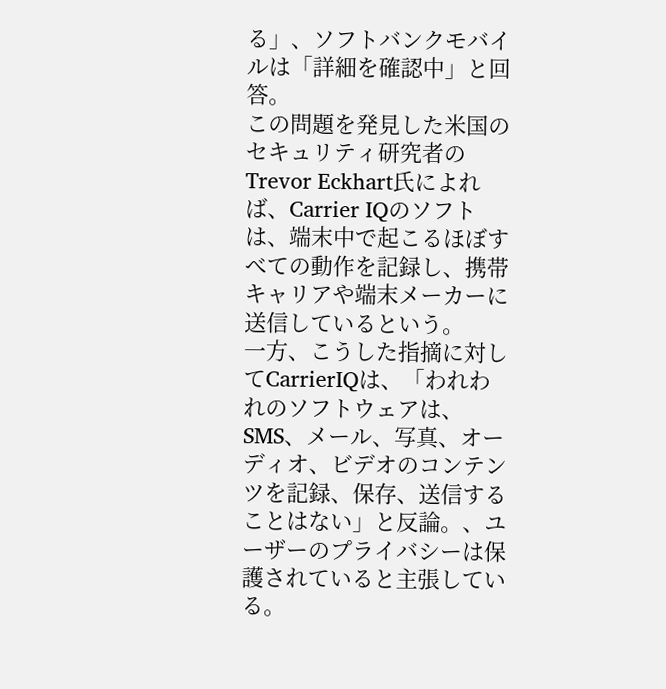る」、ソフトバンクモバイルは「詳細を確認中」と回答。
この問題を発見した米国のセキュリティ研究者のTrevor Eckhart氏によれば、Carrier IQのソフトは、端末中で起こるほぼすべての動作を記録し、携帯キャリアや端末メーカーに送信しているという。
一方、こうした指摘に対してCarrierIQは、「われわれのソフトウェアは、SMS、メール、写真、オーディオ、ビデオのコンテンツを記録、保存、送信することはない」と反論。、ユーザーのプライバシーは保護されていると主張している。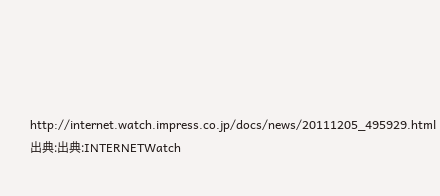http://internet.watch.impress.co.jp/docs/news/20111205_495929.html
出典:出典:INTERNETWatch